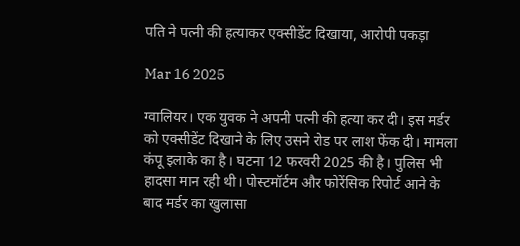पति ने पत्नी की हत्याकर एक्सीडेंट दिखाया, आरोपी पकड़ा

Mar 16 2025

ग्वालियर। एक युवक ने अपनी पत्नी की हत्या कर दी। इस मर्डर को एक्सीडेंट दिखाने के लिए उसने रोड पर लाश फेंक दी। मामला कंपू इलाके का है। घटना 12 फरवरी 2025 की है। पुलिस भी हादसा मान रही थी। पोस्टमॉर्टम और फोरेंसिक रिपोर्ट आने के बाद मर्डर का खुलासा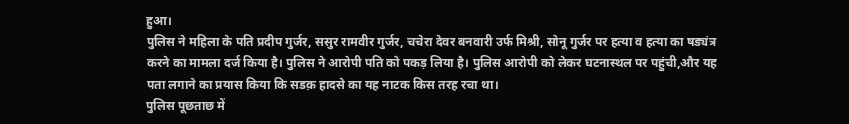हुआ।
पुलिस ने महिला के पति प्रदीप गुर्जर, ससुर रामवीर गुर्जर, चचेरा देवर बनवारी उर्फ मिश्री, सोनू गुर्जर पर हत्या व हत्या का षड्यंत्र करने का मामला दर्ज किया है। पुलिस ने आरोपी पति को पकड़ लिया है। पुलिस आरोपी को लेकर घटनास्थल पर पहुंची,और यह पता लगाने का प्रयास किया कि सडक़ हादसे का यह नाटक किस तरह रचा था।
पुलिस पूछताछ में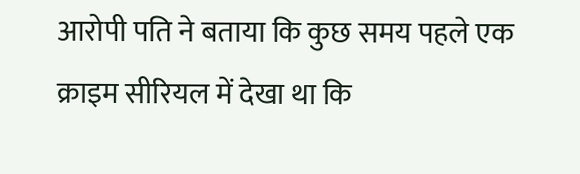आरोपी पति ने बताया कि कुछ समय पहले एक क्राइम सीरियल में देखा था कि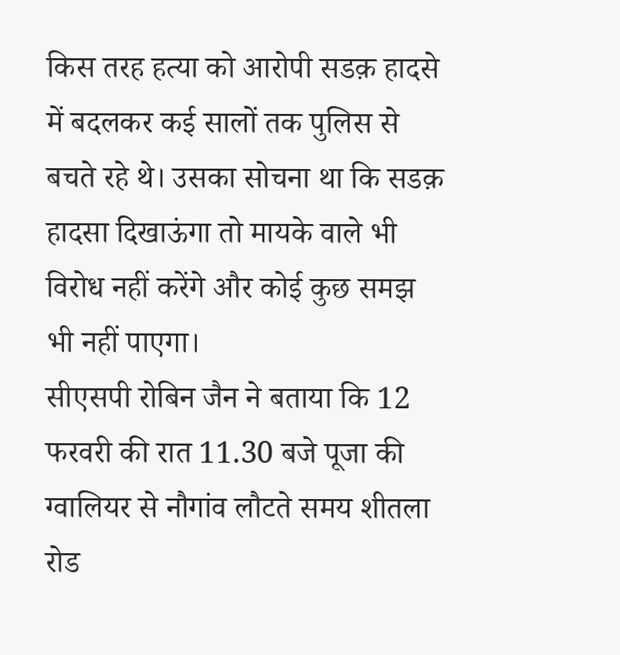किस तरह हत्या को आरोपी सडक़ हादसे में बदलकर कई सालों तक पुलिस से बचते रहे थे। उसका सोचना था कि सडक़ हादसा दिखाऊंगा तो मायके वाले भी विरोध नहीं करेंगे और कोई कुछ समझ भी नहीं पाएगा।
सीएसपी रोबिन जैन ने बताया कि 12 फरवरी की रात 11.30 बजे पूजा की ग्वालियर से नौगांव लौटते समय शीतला रोड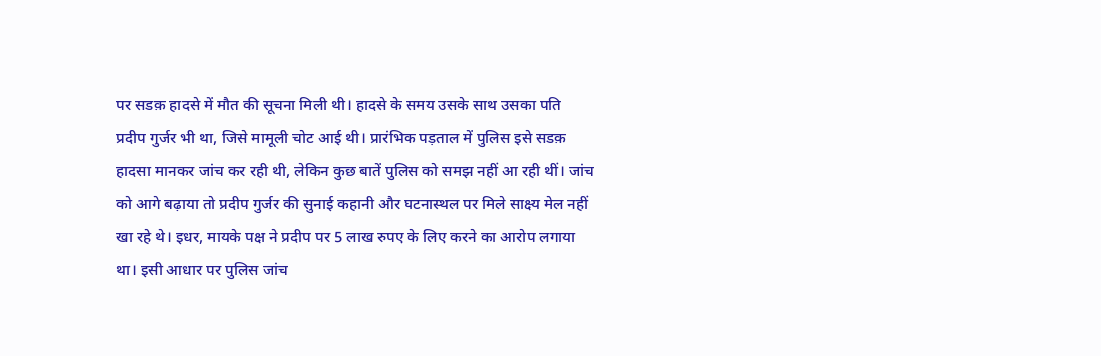पर सडक़ हादसे में मौत की सूचना मिली थी। हादसे के समय उसके साथ उसका पति प्रदीप गुर्जर भी था, जिसे मामूली चोट आई थी। प्रारंभिक पड़ताल में पुलिस इसे सडक़ हादसा मानकर जांच कर रही थी, लेकिन कुछ बातें पुलिस को समझ नहीं आ रही थीं। जांच को आगे बढ़ाया तो प्रदीप गुर्जर की सुनाई कहानी और घटनास्थल पर मिले साक्ष्य मेल नहीं खा रहे थे। इधर, मायके पक्ष ने प्रदीप पर 5 लाख रुपए के लिए करने का आरोप लगाया था। इसी आधार पर पुलिस जांच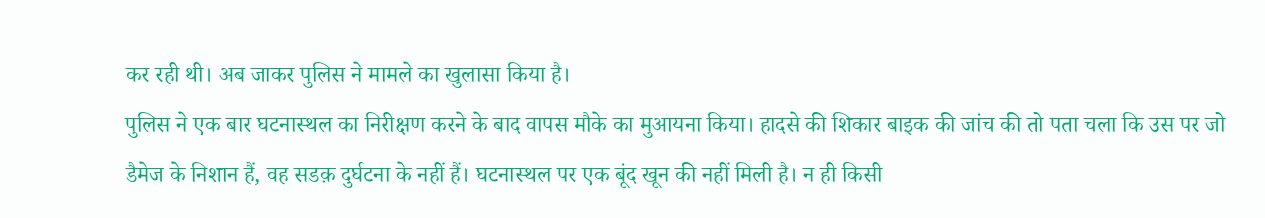कर रही थी। अब जाकर पुलिस ने मामले का खुलासा किया है।
पुलिस ने एक बार घटनास्थल का निरीक्षण करने के बाद वापस मौके का मुआयना किया। हादसे की शिकार बाइक की जांच की तो पता चला कि उस पर जो डैमेज के निशान हैं, वह सडक़ दुर्घटना के नहीं हैं। घटनास्थल पर एक बूंद खून की नहीं मिली है। न ही किसी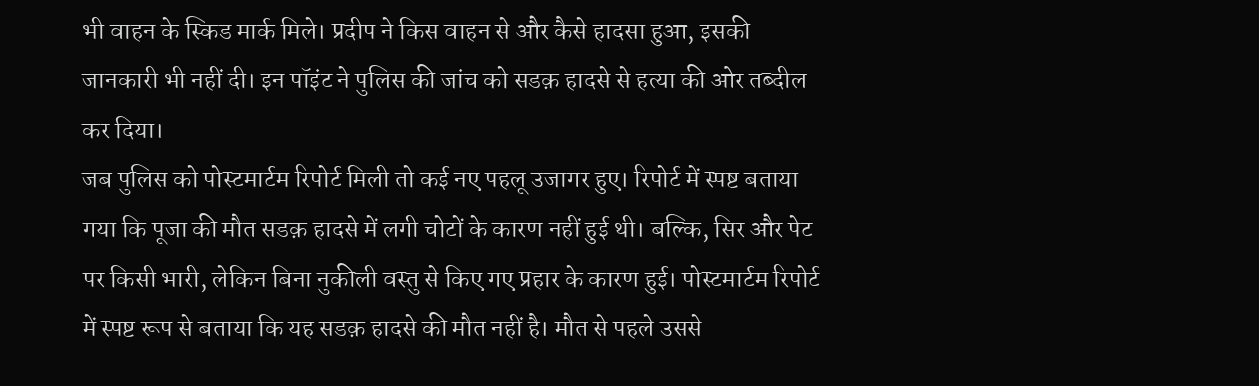भी वाहन के स्किड मार्क मिले। प्रदीप ने किस वाहन से और कैसे हादसा हुआ, इसकी जानकारी भी नहीं दी। इन पॉइंट ने पुलिस की जांच को सडक़ हादसे से हत्या की ओर तब्दील कर दिया।
जब पुलिस को पोस्टमार्टम रिपोर्ट मिली तो कई नए पहलू उजागर हुए। रिपोर्ट में स्पष्ट बताया गया कि पूजा की मौत सडक़ हादसे में लगी चोटों के कारण नहीं हुई थी। बल्कि, सिर और पेट पर किसी भारी, लेकिन बिना नुकीली वस्तु से किए गए प्रहार के कारण हुई। पोस्टमार्टम रिपोर्ट में स्पष्ट रूप से बताया कि यह सडक़ हादसे की मौत नहीं है। मौत से पहले उससे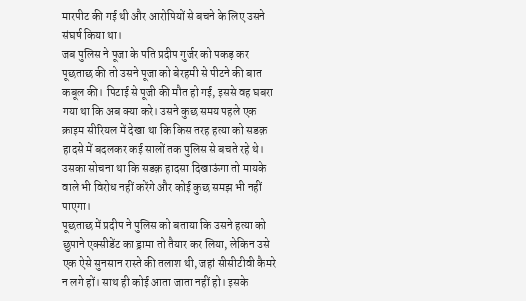मारपीट की गई थी और आरोपियों से बचने के लिए उसने संघर्ष किया था।
जब पुलिस ने पूजा के पति प्रदीप गुर्जर को पकड़ कर पूछताछ की तो उसने पूजा को बेरहमी से पीटने की बात कबूल की। पिटाई से पूजी की मौत हो गई, इससे वह घबरा गया था कि अब क्या करे। उसने कुछ समय पहले एक क्राइम सीरियल में देखा था कि किस तरह हत्या को सडक़ हादसे में बदलकर कई सालों तक पुलिस से बचते रहे थे। उसका सोचना था कि सडक़ हादसा दिखाऊंगा तो मायके वाले भी विरोध नहीं करेंगे और कोई कुछ समझ भी नहीं पाएगा।
पूछताछ में प्रदीप ने पुलिस को बताया कि उसने हत्या को छुपाने एक्सीडेंट का ड्रामा तो तैयार कर लिया, लेकिन उसे एक ऐसे सुनसान रास्ते की तलाश थी, जहां सीसीटीवी कैमरे न लगे हों। साथ ही कोई आता जाता नहीं हो। इसके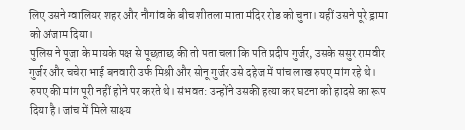लिए उसने ग्वालियर शहर और नौगांव के बीच शीतला माता मंदिर रोड को चुना। यहीं उसने पूरे ड्रामा को अंजाम दिया।
पुलिस ने पूजा के मायके पक्ष से पूछताछ की तो पता चला कि पति प्रदीप गुर्जर, उसके ससुर रामवीर गुर्जर और चचेरा भाई बनवारी उर्फ मिश्री और सोनू गुर्जर उसे दहेज में पांच लाख रुपए मांग रहे थे। रुपए की मांग पूरी नहीं होने पर करते थे। संभवत: उन्होंने उसकी हत्या कर घटना को हादसे का रूप दिया है। जांच में मिले साक्ष्य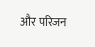और परिजन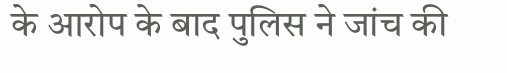के आरोप के बाद पुलिस ने जांच की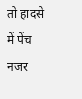तो हादसे में पेंच नजर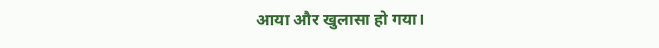आया और खुलासा हो गया।